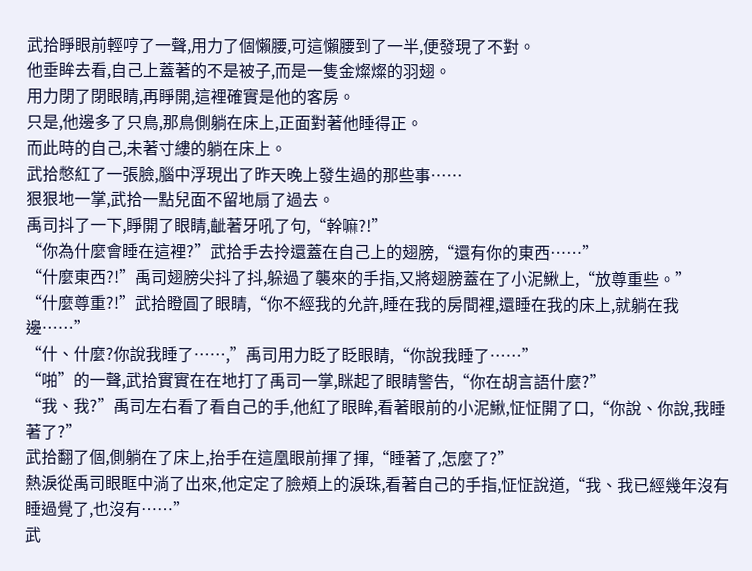武拾睜眼前輕哼了一聲,用力了個懶腰,可這懶腰到了一半,便發現了不對。
他垂眸去看,自己上蓋著的不是被子,而是一隻金燦燦的羽翅。
用力閉了閉眼睛,再睜開,這裡確實是他的客房。
只是,他邊多了只鳥,那鳥側躺在床上,正面對著他睡得正。
而此時的自己,未著寸縷的躺在床上。
武拾憋紅了一張臉,腦中浮現出了昨天晚上發生過的那些事……
狠狠地一掌,武拾一點兒面不留地扇了過去。
禹司抖了一下,睜開了眼睛,齜著牙吼了句,“幹嘛?!”
“你為什麼會睡在這裡?”武拾手去拎還蓋在自己上的翅膀,“還有你的東西……”
“什麼東西?!”禹司翅膀尖抖了抖,躲過了襲來的手指,又將翅膀蓋在了小泥鰍上,“放尊重些。”
“什麼尊重?!”武拾瞪圓了眼睛,“你不經我的允許,睡在我的房間裡,還睡在我的床上,就躺在我邊……”
“什、什麼?你說我睡了……,”禹司用力眨了眨眼睛,“你說我睡了……”
“啪”的一聲,武拾實實在在地打了禹司一掌,眯起了眼睛警告,“你在胡言語什麼?”
“我、我?”禹司左右看了看自己的手,他紅了眼眸,看著眼前的小泥鰍,怔怔開了口,“你說、你說,我睡著了?”
武拾翻了個,側躺在了床上,抬手在這凰眼前揮了揮,“睡著了,怎麼了?”
熱淚從禹司眼眶中淌了出來,他定定了臉頰上的淚珠,看著自己的手指,怔怔說道,“我、我已經幾年沒有睡過覺了,也沒有……”
武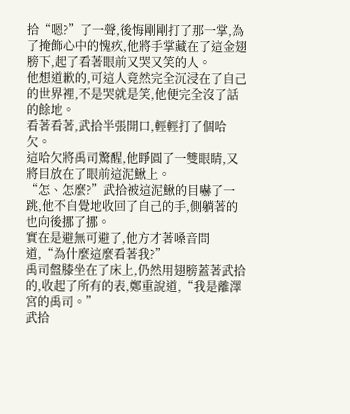拾“嗯?”了一聲,後悔剛剛打了那一掌,為了掩飾心中的愧疚,他將手掌藏在了這金翅膀下,起了看著眼前又哭又笑的人。
他想道歉的,可這人竟然完全沉浸在了自己的世界裡,不是哭就是笑,他便完全沒了話的餘地。
看著看著,武拾半張開口,輕輕打了個哈欠。
這哈欠將禹司驚醒,他睜圓了一雙眼睛,又將目放在了眼前這泥鰍上。
“怎、怎麼?”武拾被這泥鰍的目嚇了一跳,他不自覺地收回了自己的手,側躺著的也向後挪了挪。
實在是避無可避了,他方才著嗓音問道,“為什麼這麼看著我?”
禹司盤膝坐在了床上,仍然用翅膀蓋著武拾的,收起了所有的表,鄭重說道,“我是離澤宮的禹司。”
武拾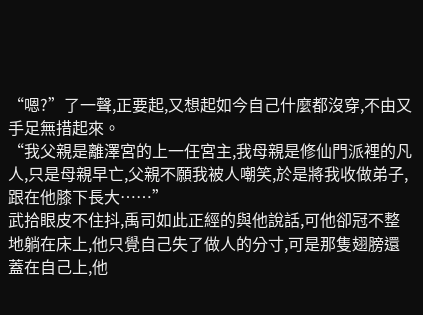“嗯?”了一聲,正要起,又想起如今自己什麼都沒穿,不由又手足無措起來。
“我父親是離澤宮的上一任宮主,我母親是修仙門派裡的凡人,只是母親早亡,父親不願我被人嘲笑,於是將我收做弟子,跟在他膝下長大……”
武拾眼皮不住抖,禹司如此正經的與他說話,可他卻冠不整地躺在床上,他只覺自己失了做人的分寸,可是那隻翅膀還蓋在自己上,他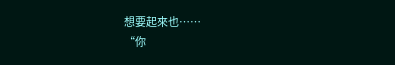想要起來也……
“你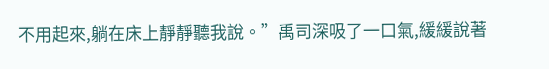不用起來,躺在床上靜靜聽我說。”禹司深吸了一口氣,緩緩說著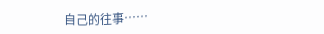自己的往事……